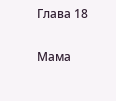Глава 18

Мама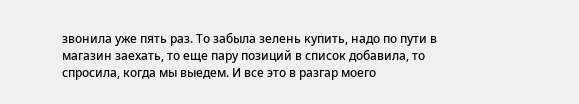звонила уже пять раз. То забыла зелень купить, надо по пути в магазин заехать, то еще пару позиций в список добавила, то спросила, когда мы выедем. И все это в разгар моего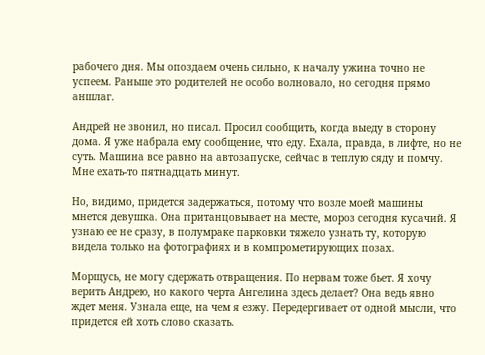рабочего дня. Мы опоздаем очень сильно, к началу ужина точно не успеем. Раньше это родителей не особо волновало, но сегодня прямо аншлаг.

Андрей не звонил, но писал. Просил сообщить, когда выеду в сторону дома. Я уже набрала ему сообщение, что еду. Ехала, правда, в лифте, но не суть. Машина все равно на автозапуске, сейчас в теплую сяду и помчу. Мне ехать-то пятнадцать минут.

Но, видимо, придется задержаться, потому что возле моей машины мнется девушка. Она пританцовывает на месте, мороз сегодня кусачий. Я узнаю ее не сразу, в полумраке парковки тяжело узнать ту, которую видела только на фотографиях и в компрометирующих позах.

Морщусь, не могу сдержать отвращения. По нервам тоже бьет. Я хочу верить Андрею, но какого черта Ангелина здесь делает? Она ведь явно ждет меня. Узнала еще, на чем я езжу. Передергивает от одной мысли, что придется ей хоть слово сказать.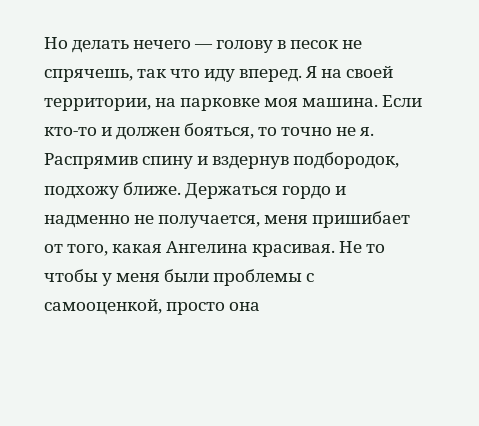Но делать нечего — голову в песок не спрячешь, так что иду вперед. Я на своей территории, на парковке моя машина. Если кто-то и должен бояться, то точно не я. Распрямив спину и вздернув подбородок, подхожу ближе. Держаться гордо и надменно не получается, меня пришибает от того, какая Ангелина красивая. Не то чтобы у меня были проблемы с самооценкой, просто она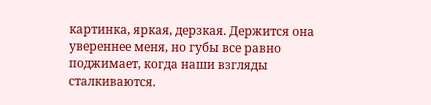картинка, яркая, дерзкая. Держится она увереннее меня, но губы все равно поджимает, когда наши взгляды сталкиваются.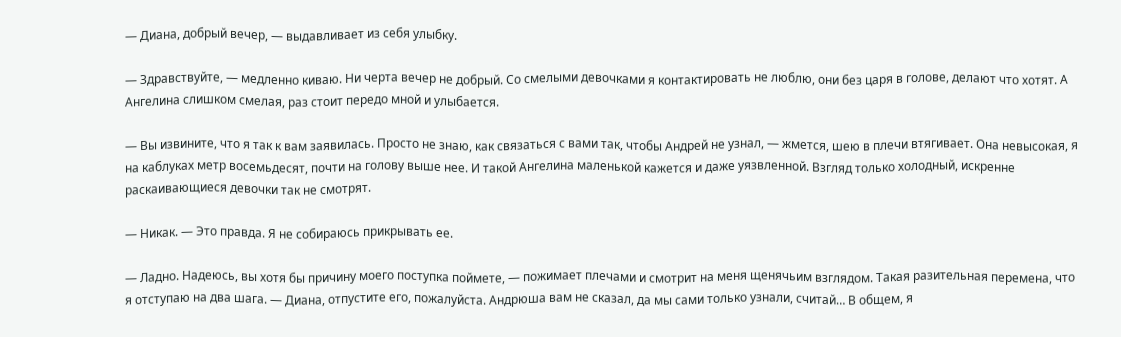— Диана, добрый вечер, — выдавливает из себя улыбку.

— Здравствуйте, — медленно киваю. Ни черта вечер не добрый. Со смелыми девочками я контактировать не люблю, они без царя в голове, делают что хотят. А Ангелина слишком смелая, раз стоит передо мной и улыбается.

— Вы извините, что я так к вам заявилась. Просто не знаю, как связаться с вами так, чтобы Андрей не узнал, — жмется, шею в плечи втягивает. Она невысокая, я на каблуках метр восемьдесят, почти на голову выше нее. И такой Ангелина маленькой кажется и даже уязвленной. Взгляд только холодный, искренне раскаивающиеся девочки так не смотрят.

— Никак. — Это правда. Я не собираюсь прикрывать ее.

— Ладно. Надеюсь, вы хотя бы причину моего поступка поймете, — пожимает плечами и смотрит на меня щенячьим взглядом. Такая разительная перемена, что я отступаю на два шага. — Диана, отпустите его, пожалуйста. Андрюша вам не сказал, да мы сами только узнали, считай… В общем, я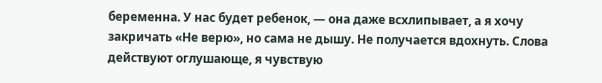беременна. У нас будет ребенок, — она даже всхлипывает, а я хочу закричать «Не верю», но сама не дышу. Не получается вдохнуть. Слова действуют оглушающе, я чувствую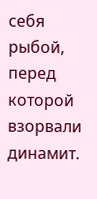себя рыбой, перед которой взорвали динамит.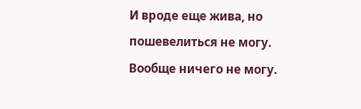И вроде еще жива, но пошевелиться не могу. Вообще ничего не могу.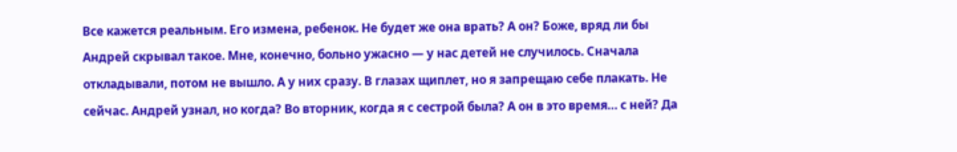Все кажется реальным. Его измена, ребенок. Не будет же она врать? А он? Боже, вряд ли бы Андрей скрывал такое. Мне, конечно, больно ужасно — у нас детей не случилось. Сначала откладывали, потом не вышло. А у них сразу. В глазах щиплет, но я запрещаю себе плакать. Не сейчас. Андрей узнал, но когда? Во вторник, когда я с сестрой была? А он в это время… с ней? Да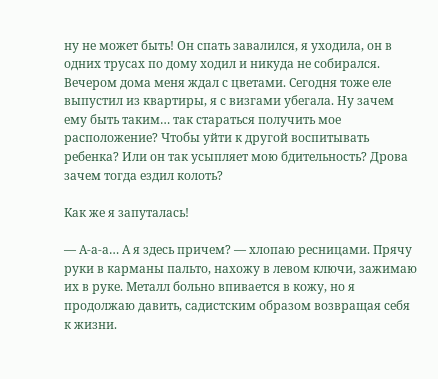ну не может быть! Он спать завалился, я уходила, он в одних трусах по дому ходил и никуда не собирался. Вечером дома меня ждал с цветами. Сегодня тоже еле выпустил из квартиры, я с визгами убегала. Ну зачем ему быть таким… так стараться получить мое расположение? Чтобы уйти к другой воспитывать ребенка? Или он так усыпляет мою бдительность? Дрова зачем тогда ездил колоть?

Как же я запуталась!

— А-а-а… А я здесь причем? — хлопаю ресницами. Прячу руки в карманы пальто, нахожу в левом ключи, зажимаю их в руке. Металл больно впивается в кожу, но я продолжаю давить, садистским образом возвращая себя к жизни.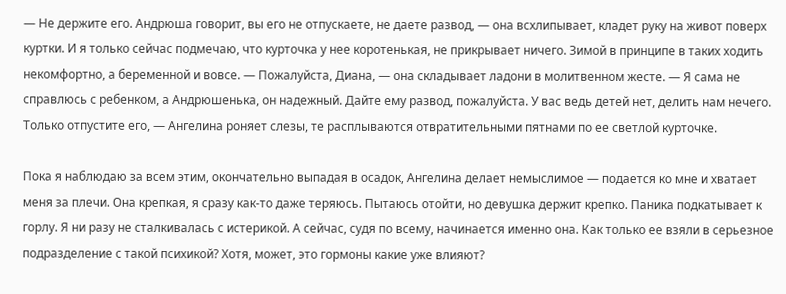— Не держите его. Андрюша говорит, вы его не отпускаете, не даете развод, — она всхлипывает, кладет руку на живот поверх куртки. И я только сейчас подмечаю, что курточка у нее коротенькая, не прикрывает ничего. Зимой в принципе в таких ходить некомфортно, а беременной и вовсе. — Пожалуйста, Диана, — она складывает ладони в молитвенном жесте. — Я сама не справлюсь с ребенком, а Андрюшенька, он надежный. Дайте ему развод, пожалуйста. У вас ведь детей нет, делить нам нечего. Только отпустите его, — Ангелина роняет слезы, те расплываются отвратительными пятнами по ее светлой курточке.

Пока я наблюдаю за всем этим, окончательно выпадая в осадок, Ангелина делает немыслимое — подается ко мне и хватает меня за плечи. Она крепкая, я сразу как-то даже теряюсь. Пытаюсь отойти, но девушка держит крепко. Паника подкатывает к горлу. Я ни разу не сталкивалась с истерикой. А сейчас, судя по всему, начинается именно она. Как только ее взяли в серьезное подразделение с такой психикой? Хотя, может, это гормоны какие уже влияют?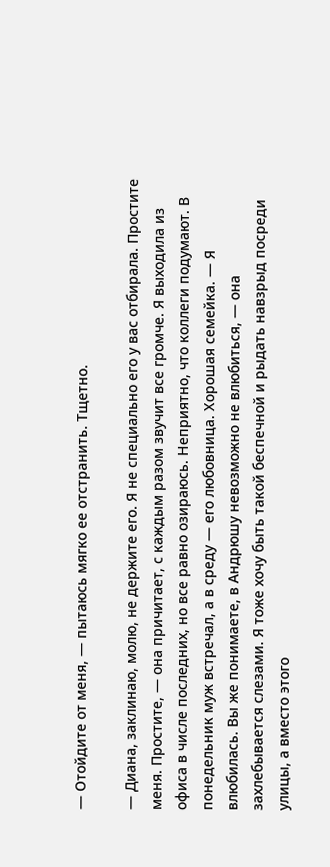— Отойдите от меня, — пытаюсь мягко ее отстранить. Тщетно.

— Диана, заклинаю, молю, не держите его. Я не специально его у вас отбирала. Простите меня. Простите, — она причитает, с каждым разом звучит все громче. Я выходила из офиса в числе последних, но все равно озираюсь. Неприятно, что коллеги подумают. В понедельник муж встречал, а в среду — его любовница. Хорошая семейка. — Я влюбилась. Вы же понимаете, в Андрюшу невозможно не влюбиться, — она захлебывается слезами. Я тоже хочу быть такой беспечной и рыдать навзрыд посреди улицы, а вместо этого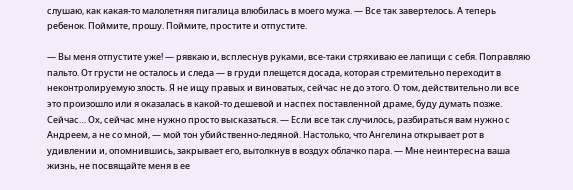слушаю, как какая-то малолетняя пигалица влюбилась в моего мужа. — Все так завертелось. А теперь ребенок. Поймите, прошу. Поймите, простите и отпустите.

— Вы меня отпустите уже! — рявкаю и, всплеснув руками, все-таки стряхиваю ее лапищи с себя. Поправляю пальто. От грусти не осталось и следа — в груди плещется досада, которая стремительно переходит в неконтролируемую злость. Я не ищу правых и виноватых, сейчас не до этого. О том, действительно ли все это произошло или я оказалась в какой-то дешевой и наспех поставленной драме, буду думать позже. Сейчас… Ох, сейчас мне нужно просто высказаться. — Если все так случилось, разбираться вам нужно с Андреем, а не со мной, — мой тон убийственно-ледяной. Настолько, что Ангелина открывает рот в удивлении и, опомнившись, закрывает его, вытолкнув в воздух облачко пара. — Мне неинтересна ваша жизнь, не посвящайте меня в ее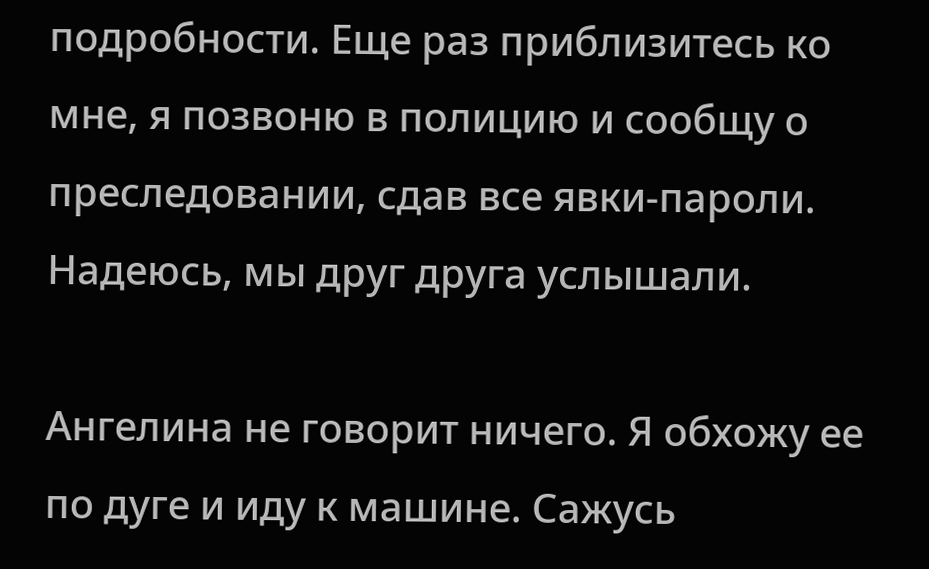подробности. Еще раз приблизитесь ко мне, я позвоню в полицию и сообщу о преследовании, сдав все явки-пароли. Надеюсь, мы друг друга услышали.

Ангелина не говорит ничего. Я обхожу ее по дуге и иду к машине. Сажусь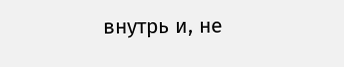внутрь и, не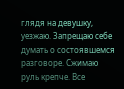глядя на девушку, уезжаю. Запрещаю себе думать о состоявшемся разговоре. Сжимаю руль крепче. Все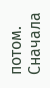потом. Сначала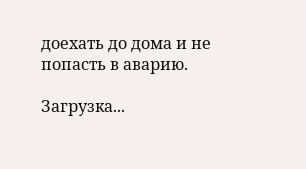доехать до дома и не попасть в аварию.

Загрузка...